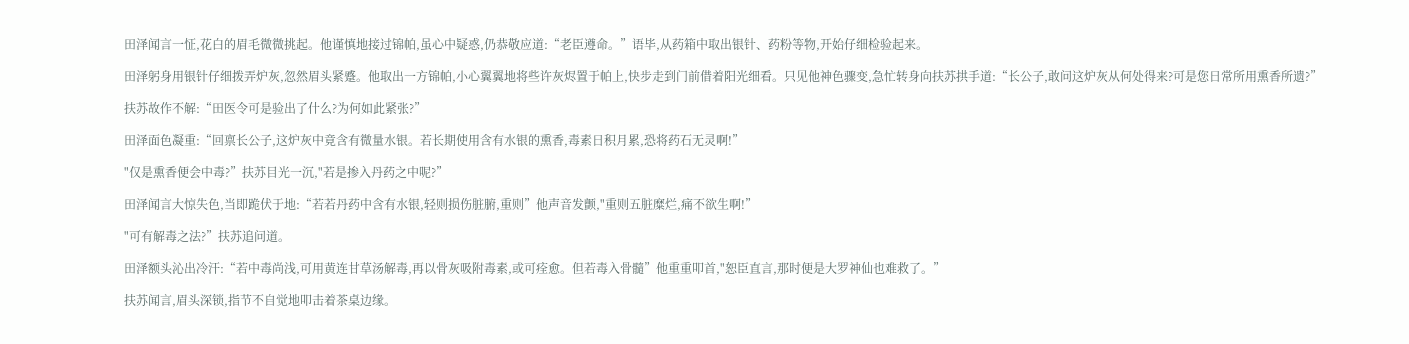田泽闻言一怔,花白的眉毛微微挑起。他谨慎地接过锦帕,虽心中疑惑,仍恭敬应道:“老臣遵命。”语毕,从药箱中取出银针、药粉等物,开始仔细检验起来。

田泽躬身用银针仔细拨弄炉灰,忽然眉头紧蹙。他取出一方锦帕,小心翼翼地将些许灰烬置于帕上,快步走到门前借着阳光细看。只见他神色骤变,急忙转身向扶苏拱手道:“长公子,敢问这炉灰从何处得来?可是您日常所用熏香所遗?”

扶苏故作不解:“田医令可是验出了什么?为何如此紧张?”

田泽面色凝重:“回禀长公子,这炉灰中竟含有微量水银。若长期使用含有水银的熏香,毒素日积月累,恐将药石无灵啊!”

"仅是熏香便会中毒?”扶苏目光一沉,"若是掺入丹药之中呢?”

田泽闻言大惊失色,当即跪伏于地:“若若丹药中含有水银,轻则损伤脏腑,重则”他声音发颤,"重则五脏糜烂,痛不欲生啊!”

"可有解毒之法?”扶苏追问道。

田泽额头沁出冷汗:“若中毒尚浅,可用黄连甘草汤解毒,再以骨灰吸附毒素,或可痊愈。但若毒入骨髓”他重重叩首,"恕臣直言,那时便是大罗神仙也难救了。”

扶苏闻言,眉头深锁,指节不自觉地叩击着茶桌边缘。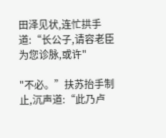田泽见状,连忙拱手道:“长公子,请容老臣为您诊脉,或许"

"不必。”扶苏抬手制止,沉声道:“此乃卢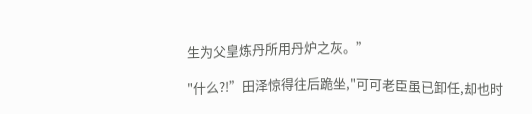生为父皇炼丹所用丹炉之灰。”

"什么?!”田泽惊得往后跪坐,"可可老臣虽已卸任,却也时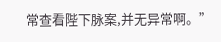常查看陛下脉案,并无异常啊。”